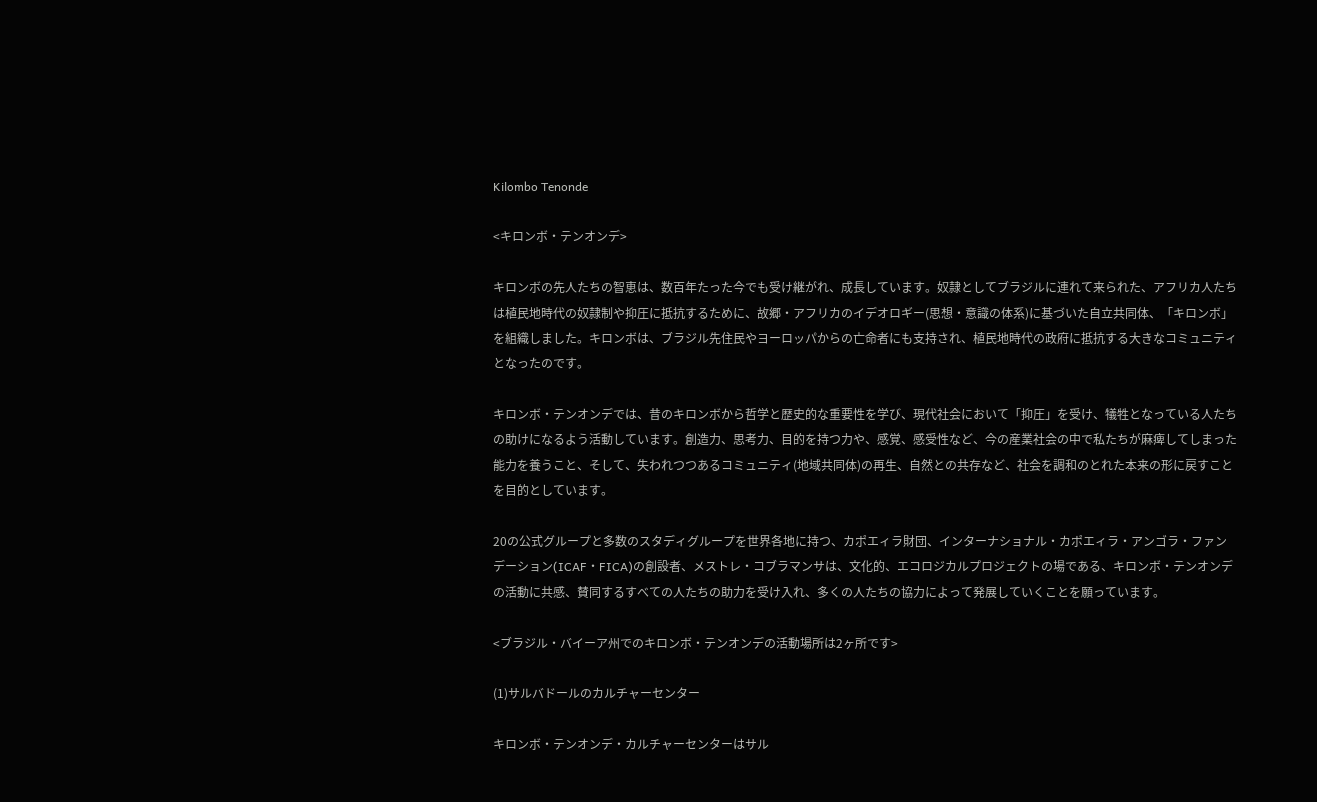Kilombo Tenonde

<キロンボ・テンオンデ>

キロンボの先人たちの智恵は、数百年たった今でも受け継がれ、成長しています。奴隷としてブラジルに連れて来られた、アフリカ人たちは植民地時代の奴隷制や抑圧に抵抗するために、故郷・アフリカのイデオロギー(思想・意識の体系)に基づいた自立共同体、「キロンボ」を組織しました。キロンボは、ブラジル先住民やヨーロッパからの亡命者にも支持され、植民地時代の政府に抵抗する大きなコミュニティとなったのです。

キロンボ・テンオンデでは、昔のキロンボから哲学と歴史的な重要性を学び、現代社会において「抑圧」を受け、犠牲となっている人たちの助けになるよう活動しています。創造力、思考力、目的を持つ力や、感覚、感受性など、今の産業社会の中で私たちが麻痺してしまった能力を養うこと、そして、失われつつあるコミュニティ(地域共同体)の再生、自然との共存など、社会を調和のとれた本来の形に戻すことを目的としています。

20の公式グループと多数のスタディグループを世界各地に持つ、カポエィラ財団、インターナショナル・カポエィラ・アンゴラ・ファンデーション(ICAF・FICA)の創設者、メストレ・コブラマンサは、文化的、エコロジカルプロジェクトの場である、キロンボ・テンオンデの活動に共感、賛同するすべての人たちの助力を受け入れ、多くの人たちの協力によって発展していくことを願っています。

<ブラジル・バイーア州でのキロンボ・テンオンデの活動場所は2ヶ所です>

(1)サルバドールのカルチャーセンター

キロンボ・テンオンデ・カルチャーセンターはサル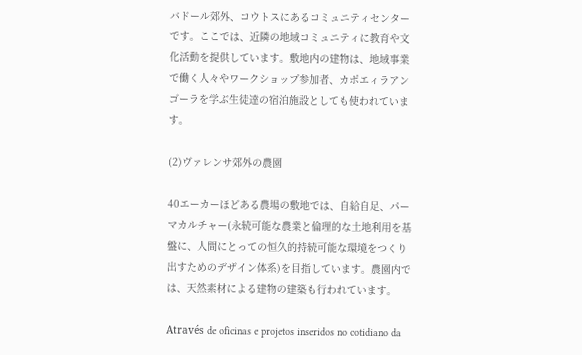バドール郊外、コウトスにあるコミュニティセンターです。ここでは、近隣の地域コミュニティに教育や文化活動を提供しています。敷地内の建物は、地域事業で働く人々やワークショップ参加者、カポエィラアンゴーラを学ぶ生徒達の宿泊施設としても使われています。

(2)ヴァレンサ郊外の農園

40エーカーほどある農場の敷地では、自給自足、パーマカルチャー(永続可能な農業と倫理的な土地利用を基盤に、人間にとっての恒久的持続可能な環境をつくり出すためのデザイン体系)を目指しています。農園内では、天然素材による建物の建築も行われています。

Através de oficinas e projetos inseridos no cotidiano da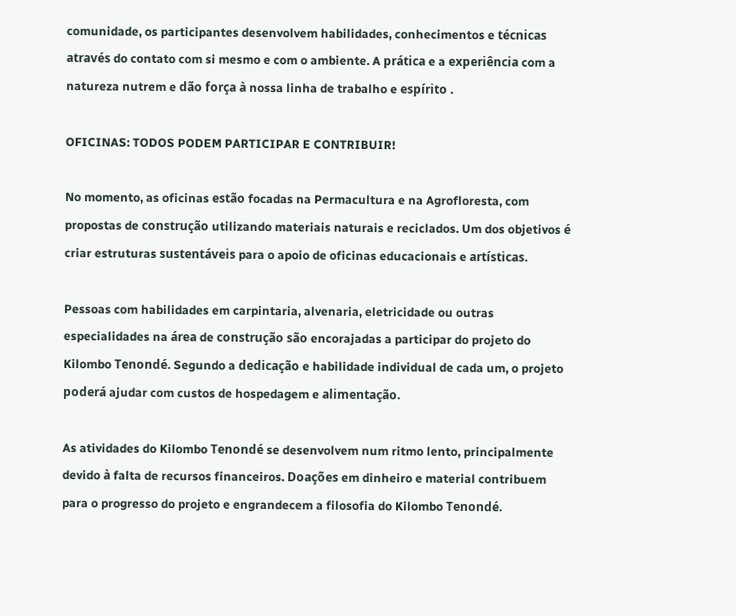comunidade, os participantes desenvolvem habilidades, conhecimentos e técnicas através do contato com si mesmo e com o ambiente. A prática e a experiência com a natureza nutrem e dão força à nossa linha de trabalho e espírito .

OFICINAS: TODOS PODEM PARTICIPAR E CONTRIBUIR!

No momento, as oficinas estão focadas na Permacultura e na Agrofloresta, com propostas de construção utilizando materiais naturais e reciclados. Um dos objetivos é criar estruturas sustentáveis para o apoio de oficinas educacionais e artísticas.

Pessoas com habilidades em carpintaria, alvenaria, eletricidade ou outras especialidades na área de construção são encorajadas a participar do projeto do Kilombo Tenondé. Segundo a dedicação e habilidade individual de cada um, o projeto poderá ajudar com custos de hospedagem e alimentação.

As atividades do Kilombo Tenondé se desenvolvem num ritmo lento, principalmente devido à falta de recursos financeiros. Doações em dinheiro e material contribuem para o progresso do projeto e engrandecem a filosofia do Kilombo Tenondé.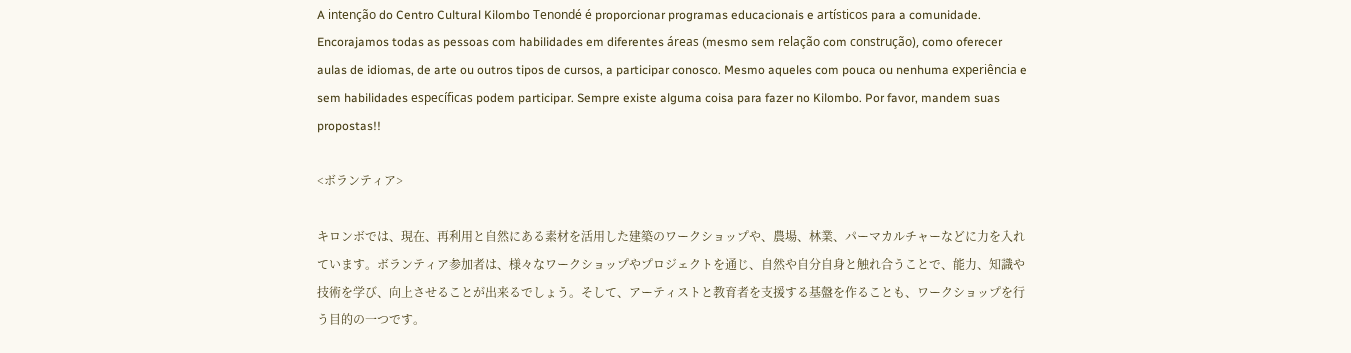A intenção do Centro Cultural Kilombo Tenondé é proporcionar programas educacionais e artísticos para a comunidade. Encorajamos todas as pessoas com habilidades em diferentes áreas (mesmo sem relação com construção), como oferecer aulas de idiomas, de arte ou outros tipos de cursos, a participar conosco. Mesmo aqueles com pouca ou nenhuma experiência e sem habilidades específicas podem participar. Sempre existe alguma coisa para fazer no Kilombo. Por favor, mandem suas propostas!!

<ボランティア>

キロンボでは、現在、再利用と自然にある素材を活用した建築のワークショップや、農場、林業、パーマカルチャーなどに力を入れています。ボランティア参加者は、様々なワークショップやプロジェクトを通じ、自然や自分自身と触れ合うことで、能力、知識や技術を学び、向上させることが出来るでしょう。そして、アーティストと教育者を支援する基盤を作ることも、ワークショップを行う目的の一つです。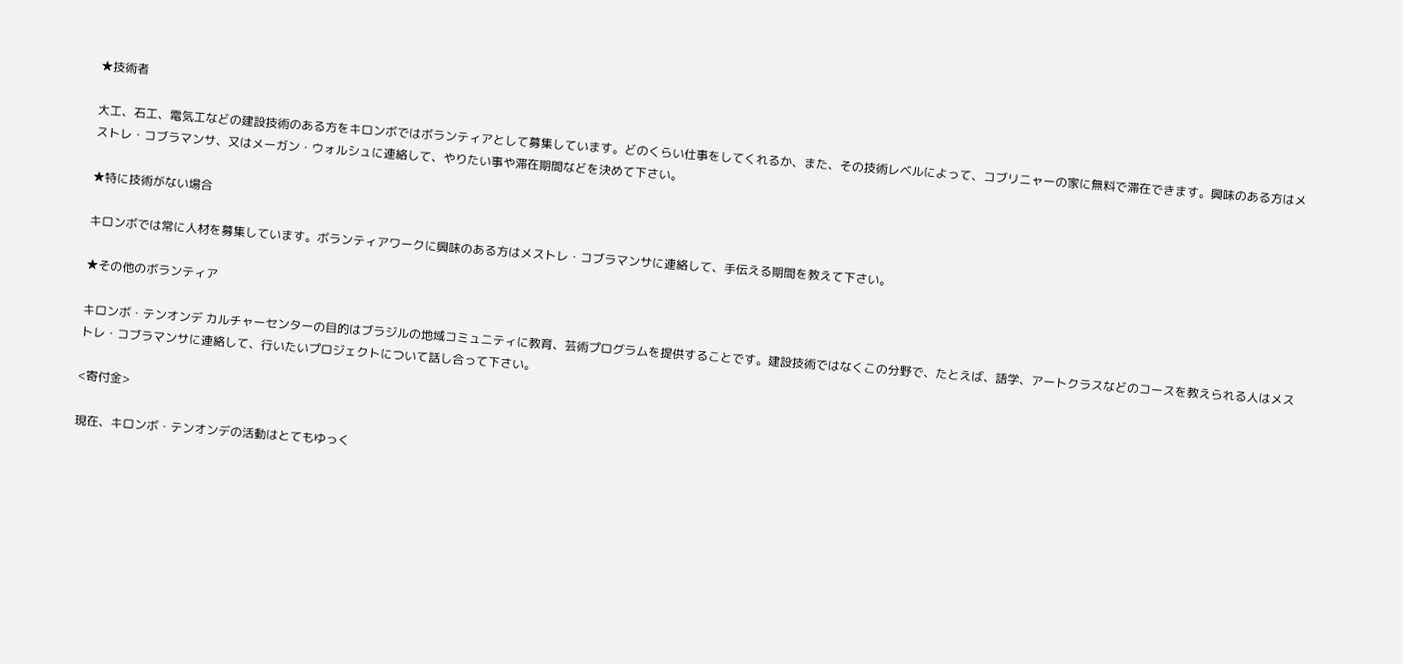★技術者

大工、石工、電気工などの建設技術のある方をキロンボではボランティアとして募集しています。どのくらい仕事をしてくれるか、また、その技術レベルによって、コブリニャーの家に無料で滞在できます。興味のある方はメストレ・コブラマンサ、又はメーガン・ウォルシュに連絡して、やりたい事や滞在期間などを決めて下さい。

★特に技術がない場合

キロンボでは常に人材を募集しています。ボランティアワークに興味のある方はメストレ・コブラマンサに連絡して、手伝える期間を教えて下さい。

★その他のボランティア

キロンボ・テンオンデ カルチャーセンターの目的はブラジルの地域コミュニティに教育、芸術プログラムを提供することです。建設技術ではなくこの分野で、たとえば、語学、アートクラスなどのコースを教えられる人はメストレ・コブラマンサに連絡して、行いたいプロジェクトについて話し合って下さい。

<寄付金>

現在、キロンボ・テンオンデの活動はとてもゆっく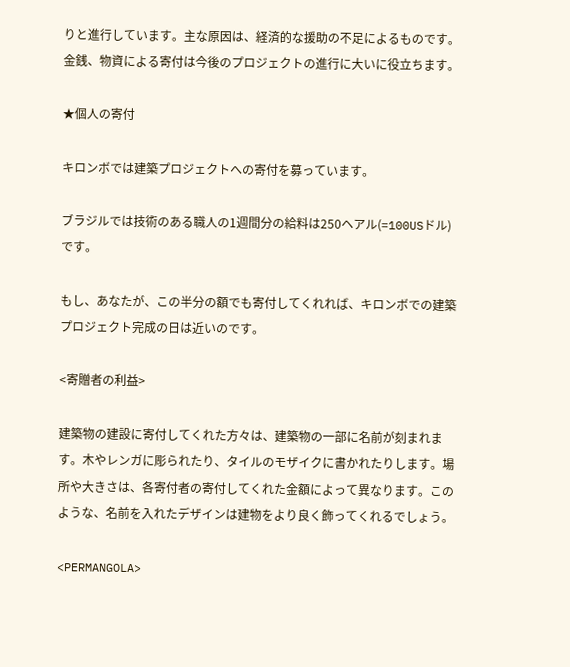りと進行しています。主な原因は、経済的な援助の不足によるものです。金銭、物資による寄付は今後のプロジェクトの進行に大いに役立ちます。

★個人の寄付

キロンボでは建築プロジェクトへの寄付を募っています。

ブラジルでは技術のある職人の1週間分の給料は250ヘアル(=100USドル)です。

もし、あなたが、この半分の額でも寄付してくれれば、キロンボでの建築プロジェクト完成の日は近いのです。

<寄贈者の利益>

建築物の建設に寄付してくれた方々は、建築物の一部に名前が刻まれます。木やレンガに彫られたり、タイルのモザイクに書かれたりします。場所や大きさは、各寄付者の寄付してくれた金額によって異なります。このような、名前を入れたデザインは建物をより良く飾ってくれるでしょう。

<PERMANGOLA>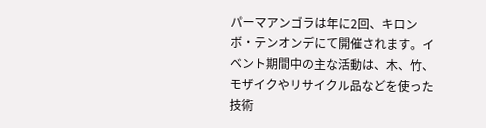パーマアンゴラは年に2回、キロンボ・テンオンデにて開催されます。イベント期間中の主な活動は、木、竹、モザイクやリサイクル品などを使った技術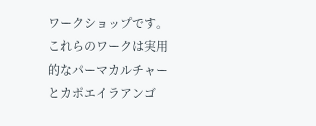ワークショップです。これらのワークは実用的なパーマカルチャーとカポエイラアンゴ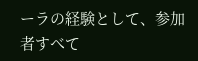ーラの経験として、参加者すべて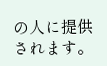の人に提供されます。